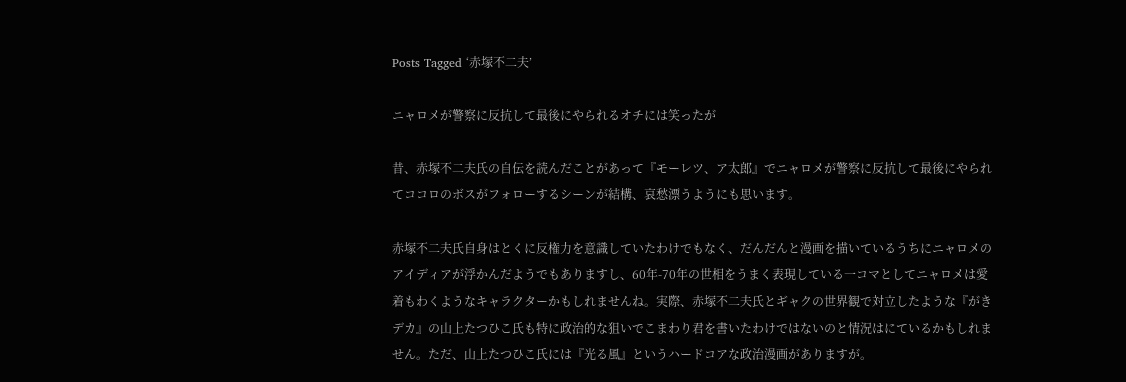Posts Tagged ‘赤塚不二夫’

ニャロメが警察に反抗して最後にやられるオチには笑ったが

昔、赤塚不二夫氏の自伝を読んだことがあって『モーレツ、ア太郎』でニャロメが警察に反抗して最後にやられてココロのボスがフォローするシーンが結構、哀愁漂うようにも思います。

赤塚不二夫氏自身はとくに反権力を意識していたわけでもなく、だんだんと漫画を描いているうちにニャロメのアイディアが浮かんだようでもありますし、60年-70年の世相をうまく表現している一コマとしてニャロメは愛着もわくようなキャラクターかもしれませんね。実際、赤塚不二夫氏とギャクの世界観で対立したような『がきデカ』の山上たつひこ氏も特に政治的な狙いでこまわり君を書いたわけではないのと情況はにているかもしれません。ただ、山上たつひこ氏には『光る風』というハードコアな政治漫画がありますが。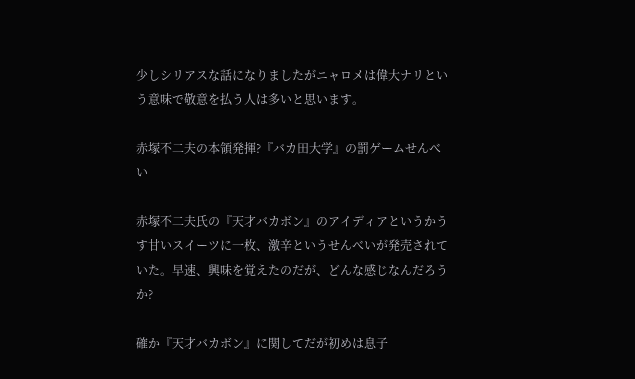少しシリアスな話になりましたがニャロメは偉大ナリという意味で敬意を払う人は多いと思います。

赤塚不二夫の本領発揮?『バカ田大学』の罰ゲームせんべい

赤塚不二夫氏の『天才バカボン』のアイディアというかうす甘いスイーツに一枚、激辛というせんべいが発売されていた。早速、興味を覚えたのだが、どんな感じなんだろうか?

確か『天才バカボン』に関してだが初めは息子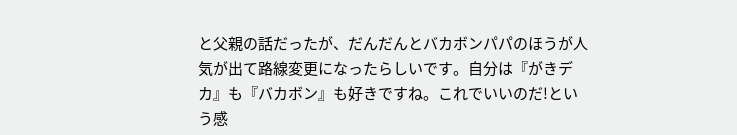と父親の話だったが、だんだんとバカボンパパのほうが人気が出て路線変更になったらしいです。自分は『がきデカ』も『バカボン』も好きですね。これでいいのだ!という感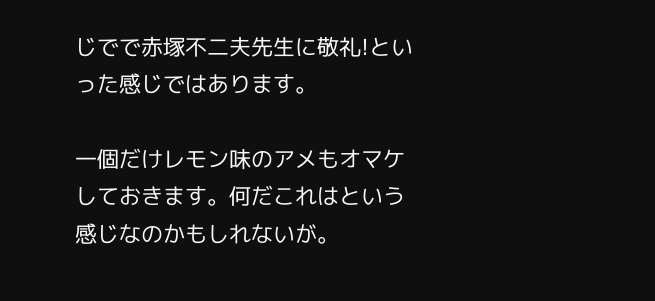じでで赤塚不二夫先生に敬礼!といった感じではあります。

一個だけレモン味のアメもオマケしておきます。何だこれはという感じなのかもしれないが。